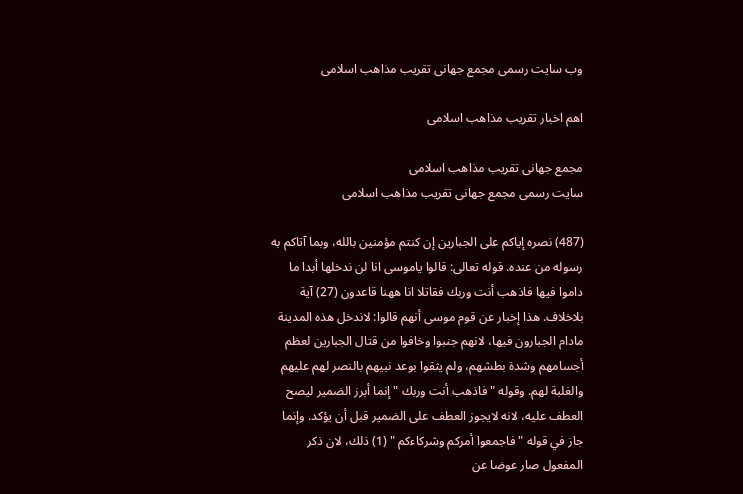وب سایت رسمی مجمع جهانى تقريب مذاهب اسلامى

اهم اخبار تقریب مذاهب اسلامی

مجمع جهانى تقريب مذاهب اسلامى
سایت رسمی مجمع جهانى تقريب مذاهب اسلامى

(487) نصره إياكم على الجبارين إن كنتم مؤمنين بالله، وبما آتاكم به رسوله من عنده. قوله تعالى: قالوا ياموسى انا لن ندخلها أبدا ما داموا فيها فاذهب أنت وربك فقاتلا انا ههنا قاعدون (27) آية بلاخلاف. هذا إخبار عن قوم موسى أنهم قالوا: لاندخل هذه المدينة مادام الجبارون فيها، لانهم جنبوا وخافوا من قتال الجبارين لعظم أجسامهم وشدة بطشهم، ولم يثقوا بوعد نبيهم بالنصر لهم عليهم والغلبة لهم. وقوله " فاذهب أنت وربك " إنما أبرز الضمير ليصح العطف عليه، لانه لايجوز العطف على الضمير قبل أن يؤكد. وإنما جاز في قوله " فاجمعوا أمركم وشركاءكم " (1) ذلك، لان ذكر المفعول صار عوضا عن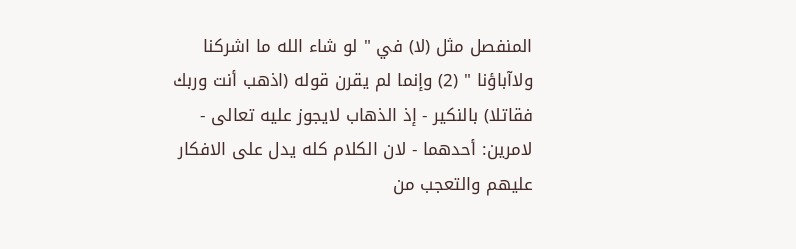المنفصل مثل (لا) في " لو شاء الله ما اشركنا ولاآباؤنا " (2) وإنما لم يقرن قوله (اذهب أنت وربك فقاتلا) بالنكير - إذ الذهاب لايجوز عليه تعالى - لامرين: أحدهما - لان الكلام كله يدل على الافكار عليهم والتعجب من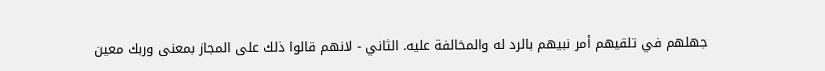جهلهم في تلقيهم أمر نبيهم بالرد له والمخالفة عليه. الثاني - لانهم قالوا ذلك على المجاز بمعنى وربك معين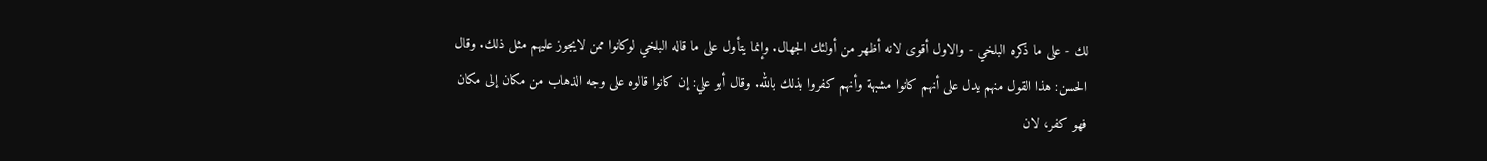لك - على ما ذكره البلخي - والاول أقوى لانه أظهر من أولئك الجهال. وإنما يتأول على ما قاله البلخي لوكانوا ممن لايجوز عليهم مثل ذلك. وقال الحسن: هذا القول منهم يدل على أنهم كانوا مشبهة وأنهم كفروا بذلك بالله. وقال أبو علي: إن كانوا قالوه على وجه الذهاب من مكان إلى مكان فهو كفر، لان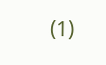(1)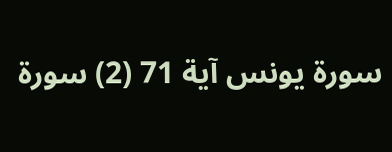سورة يونس آية 71 (2) سورة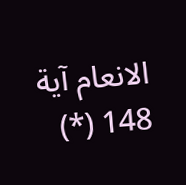الانعام آية 148 (*)